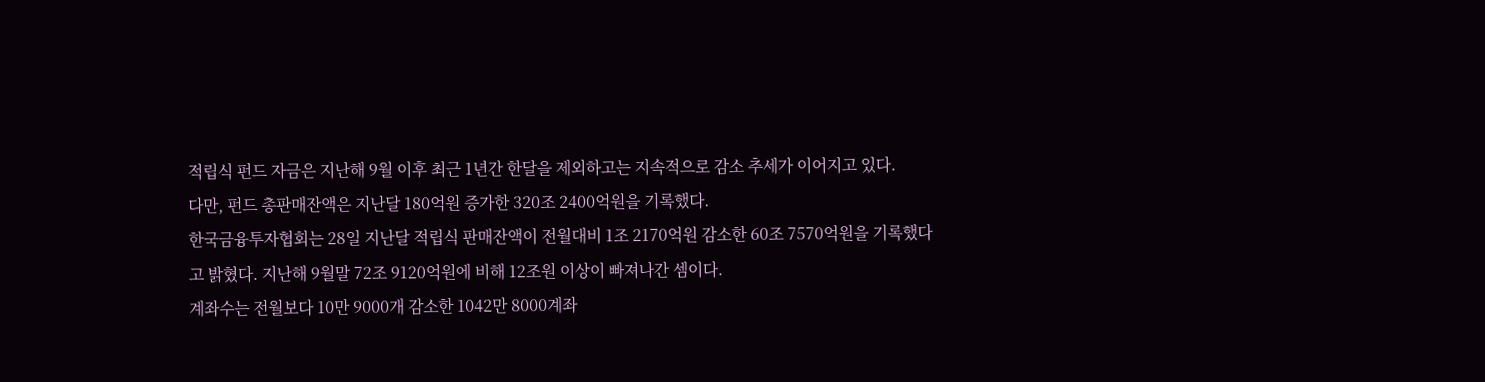적립식 펀드 자금은 지난해 9월 이후 최근 1년간 한달을 제외하고는 지속적으로 감소 추세가 이어지고 있다.
다만, 펀드 총판매잔액은 지난달 180억원 증가한 320조 2400억원을 기록했다.
한국금융투자협회는 28일 지난달 적립식 판매잔액이 전월대비 1조 2170억원 감소한 60조 7570억원을 기록했다고 밝혔다. 지난해 9월말 72조 9120억원에 비해 12조원 이상이 빠져나간 셈이다.
계좌수는 전월보다 10만 9000개 감소한 1042만 8000계좌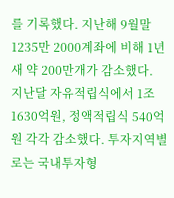를 기록했다. 지난해 9월말 1235만 2000계좌에 비해 1년새 약 200만개가 감소했다.
지난달 자유적립식에서 1조 1630억원, 정액적립식 540억원 각각 감소했다. 투자지역별로는 국내투자형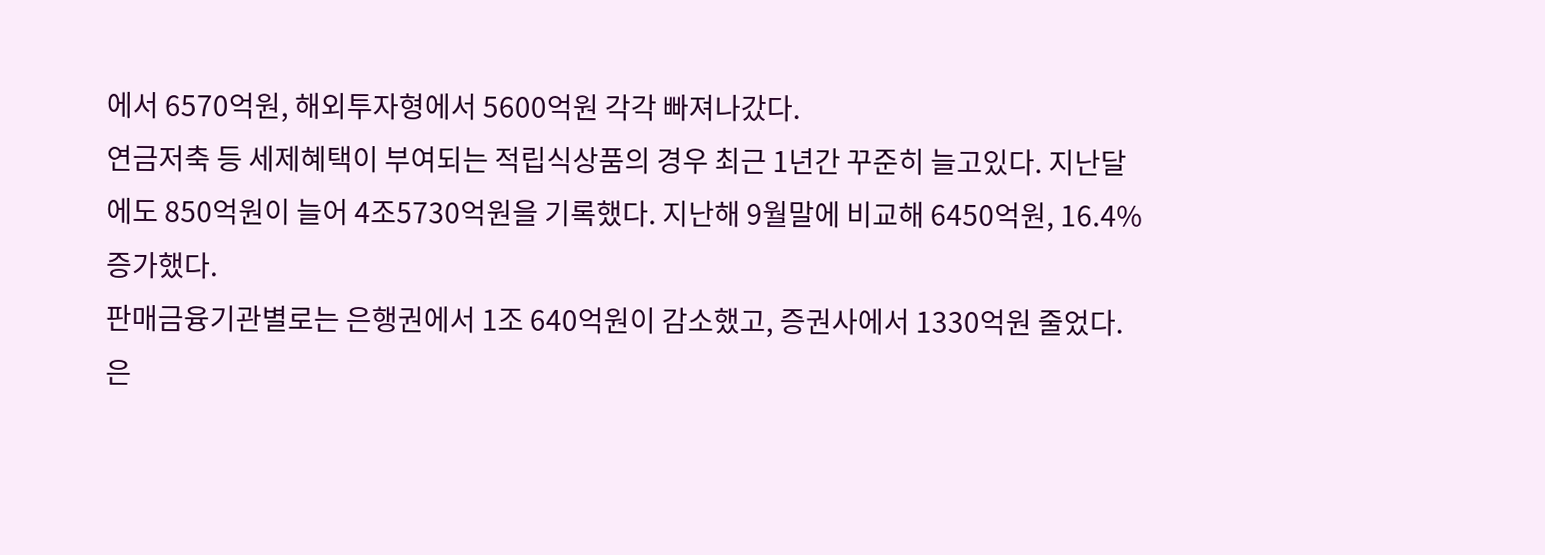에서 6570억원, 해외투자형에서 5600억원 각각 빠져나갔다.
연금저축 등 세제혜택이 부여되는 적립식상품의 경우 최근 1년간 꾸준히 늘고있다. 지난달에도 850억원이 늘어 4조5730억원을 기록했다. 지난해 9월말에 비교해 6450억원, 16.4% 증가했다.
판매금융기관별로는 은행권에서 1조 640억원이 감소했고, 증권사에서 1330억원 줄었다. 은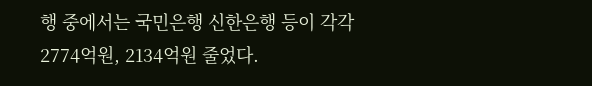행 중에서는 국민은행 신한은행 등이 각각 2774억원, 2134억원 줄었다.